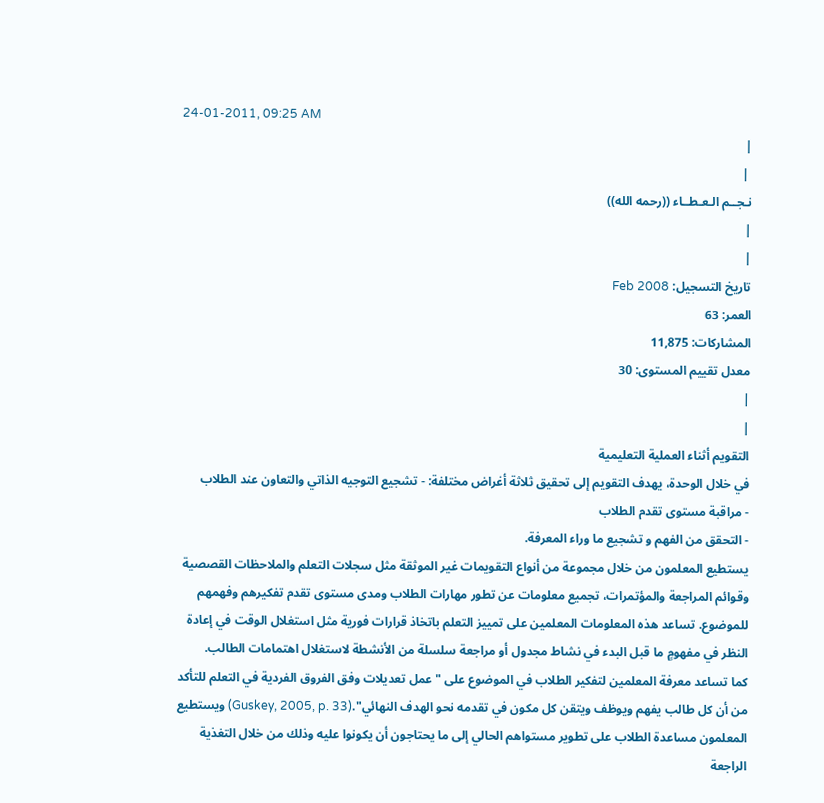24-01-2011, 09:25 AM
|
 |
نـجــم الـعـطــاء ((رحمه الله))
|
|
تاريخ التسجيل: Feb 2008
العمر: 63
المشاركات: 11,875
معدل تقييم المستوى: 30
|
|
التقويم أثناء العملية التعليمية
في خلال الوحدة، يهدف التقويم إلى تحقيق ثلاثة أغراض مختلفة: - تشجيع التوجيه الذاتي والتعاون عند الطلاب
- مراقبة مستوى تقدم الطلاب
- التحقق من الفهم و تشجيع ما وراء المعرفة.
يستطيع المعلمون من خلال مجموعة من أنواع التقويمات غير الموثقة مثل سجلات التعلم والملاحظات القصصية وقوائم المراجعة والمؤتمرات، تجميع معلومات عن تطور مهارات الطلاب ومدى مستوى تقدم تفكيرهم وفهمهم للموضوع. تساعد هذه المعلومات المعلمين على تمييز التعلم باتخاذ قرارات فورية مثل استغلال الوقت في إعادة النظر في مفهومٍ ما قبل البدء في نشاط مجدول أو مراجعة سلسلة من الأنشطة لاستغلال اهتمامات الطالب.
كما تساعد معرفة المعلمين لتفكير الطلاب في الموضوع على "عمل تعديلات وفق الفروق الفردية في التعلم للتأكد من أن كل طالب يفهم ويوظف ويتقن كل مكون في تقدمه نحو الهدف النهائي".(Guskey, 2005, p. 33) ويستطيع المعلمون مساعدة الطلاب على تطوير مستواهم الحالي إلى ما يحتاجون أن يكونوا عليه وذلك من خلال التغذية الراجعة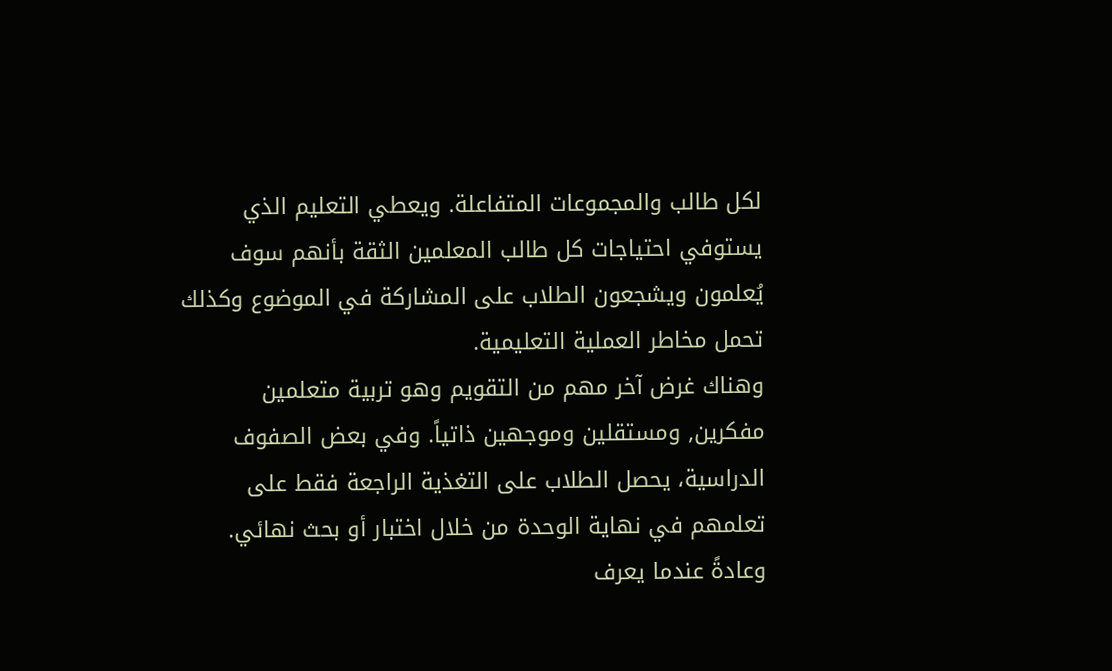لكل طالب والمجموعات المتفاعلة. ويعطي التعليم الذي يستوفي احتياجات كل طالب المعلمين الثقة بأنهم سوف يُعلمون ويشجعون الطلاب على المشاركة في الموضوع وكذلك تحمل مخاطر العملية التعليمية.
وهناك غرض آخر مهم من التقويم وهو تربية متعلمين مفكرين, ومستقلين وموجهين ذاتياً. وفي بعض الصفوف الدراسية، يحصل الطلاب على التغذية الراجعة فقط على تعلمهم في نهاية الوحدة من خلال اختبار أو بحث نهائي. وعادةً عندما يعرف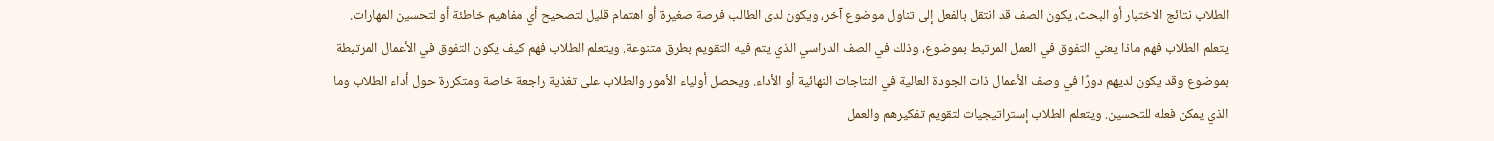الطلاب نتائج الاختبار أو البحث، يكون الصف قد انتقل بالفعل إلى تناول موضوع آخر، ويكون لدى الطالب فرصة صغيرة أو اهتمام قليل لتصحيح أي مفاهيم خاطئة أو لتحسين المهارات.
يتعلم الطلاب فهم ماذا يعني التفوق في العمل المرتبط بموضوع، وذلك في الصف الدراسي الذي يتم فيه التقويم بطرق متنوعة. ويتعلم الطلاب فهم كيف يكون التفوق في الأعمال المرتبطة بموضوع وقد يكون لديهم دورًا في وصف الأعمال ذات الجودة العالية في النتاجات النهائية أو الأداء. ويحصل أولياء الأمور والطلاب على تغذية راجعة خاصة ومتكررة حول أداء الطلاب وما الذي يمكن فعله للتحسين. ويتعلم الطلاب إستراتيجيات لتقويم تفكيرهم والعمل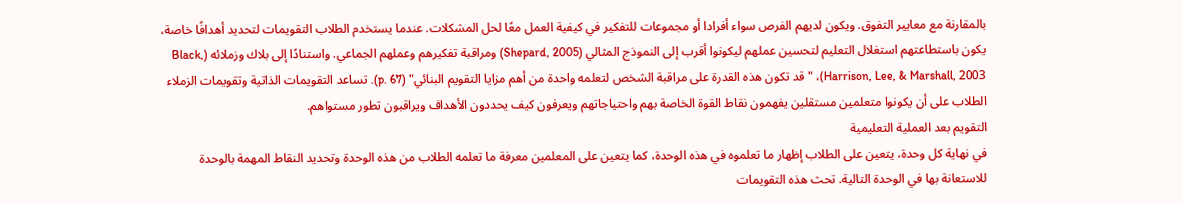بالمقارنة مع معايير التفوق. ويكون لديهم الفرص سواء أفرادا أو مجموعات للتفكير في كيفية العمل معًا لحل المشكلات. عندما يستخدم الطلاب التقويمات لتحديد أهدافًا خاصة، يكون باستطاعتهم استغلال التعليم لتحسين عملهم ليكونوا أقرب إلى النموذج المثالي (Shepard, 2005) ومراقبة تفكيرهم وعملهم الجماعي. واستنادًا إلى بلاك وزملائه (Black, Harrison, Lee, & Marshall, 2003)، "قد تكون هذه القدرة على مراقبة الشخص لتعلمه واحدة من أهم مزايا التقويم البنائي" (p. 67). تساعد التقويمات الذاتية وتقويمات الزملاء الطلاب على أن يكونوا متعلمين مستقلين يفهمون نقاط القوة الخاصة بهم واحتياجاتهم ويعرفون كيف يحددون الأهداف ويراقبون تطور مستواهم.
التقويم بعد العملية التعليمية
في نهاية كل وحدة، يتعين على الطلاب إظهار ما تعلموه في هذه الوحدة، كما يتعين على المعلمين معرفة ما تعلمه الطلاب من هذه الوحدة وتحديد النقاط المهمة بالوحدة للاستعانة بها في الوحدة التالية. تحث هذه التقويمات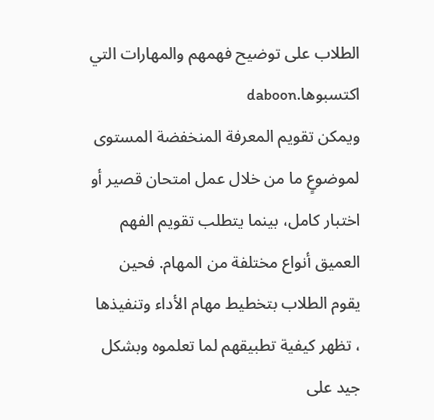الطلاب على توضيح فهمهم والمهارات التي اكتسبوها.daboon
ويمكن تقويم المعرفة المنخفضة المستوى لموضوعٍ ما من خلال عمل امتحان قصير أو اختبار كامل، بينما يتطلب تقويم الفهم العميق أنواع مختلفة من المهام. فحين يقوم الطلاب بتخطيط مهام الأداء وتنفيذها ، تظهر كيفية تطبيقهم لما تعلموه وبشكل جيد على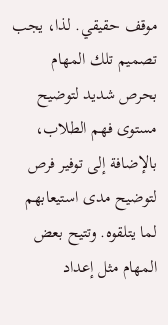موقف حقيقي. لذا، يجب تصميم تلك المهام بحرص شديد لتوضيح مستوى فهم الطلاب، بالإضافة إلى توفير فرص لتوضيح مدى استيعابهم لما يتلقوه. وتتيح بعض المهام مثل إعداد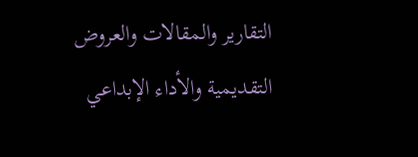التقارير والمقالات والعروض التقديمية والأداء الإبداعي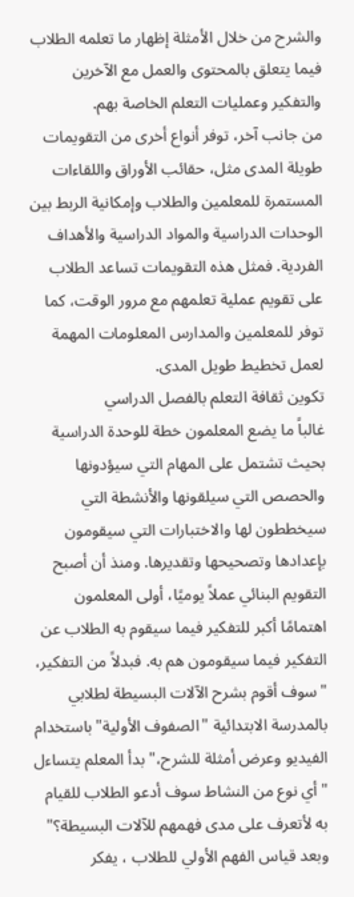والشرح من خلال الأمثلة إظهار ما تعلمه الطلاب فيما يتعلق بالمحتوى والعمل مع الآخرين والتفكير وعمليات التعلم الخاصة بهم.
من جانب آخر، توفر أنواع أخرى من التقويمات طويلة المدى مثل، حقائب الأوراق واللقاءات المستمرة للمعلمين والطلاب وإمكانية الربط بين الوحدات الدراسية والمواد الدراسية والأهداف الفردية. فمثل هذه التقويمات تساعد الطلاب على تقويم عملية تعلمهم مع مرور الوقت، كما توفر للمعلمين والمدارس المعلومات المهمة لعمل تخطيط طويل المدى.
تكوين ثقافة التعلم بالفصل الدراسي
غالباً ما يضع المعلمون خطة للوحدة الدراسية بحيث تشتمل على المهام التي سيؤدونها والحصص التي سيلقونها والأنشطة التي سيخططون لها والاختبارات التي سيقومون بإعدادها وتصحيحها وتقديرها. ومنذ أن أصبح التقويم البنائي عملاً يوميًا، أولى المعلمون اهتمامًا أكبر للتفكير فيما سيقوم به الطلاب عن التفكير فيما سيقومون هم به. فبدلاً من التفكير، "سوف أقوم بشرح الآلات البسيطة لطلابي بالمدرسة الابتدائية "الصفوف الأولية"باستخدام الفيديو وعرض أمثلة للشرح،" بدأ المعلم يتساءل "أي نوع من النشاط سوف أدعو الطلاب للقيام به لأتعرف على مدى فهمهم للآلات البسيطة؟" وبعد قياس الفهم الأولي للطلاب ، يفكر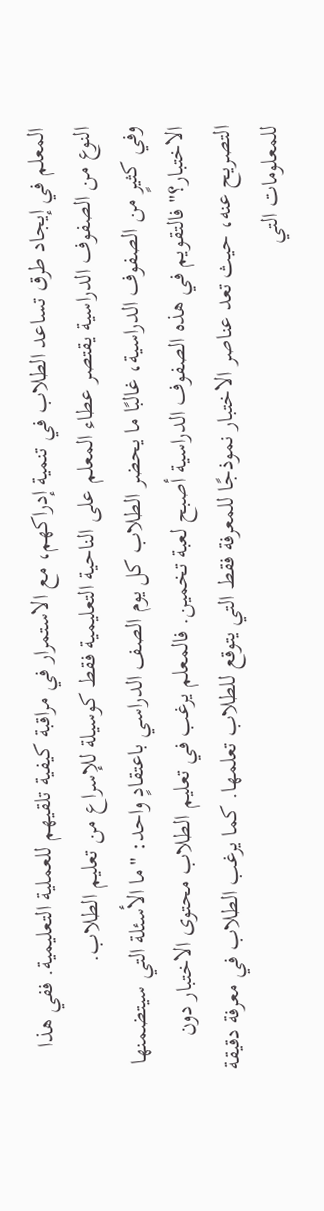المعلم في إيجاد طرق تساعد الطلاب في تنمية إدراكهم، مع الاستمرار في مراقبة كيفية تلقيهم للعملية التعليمية. ففي هذا النوع من الصفوف الدراسية يقتصر عطاء المعلم على الناحية التعليمية فقط كوسيلة للإسراع من تعليم الطلاب.
وفي كثيرٍ من الصفوف الدراسية، غالبًا ما يحضر الطلاب كل يوم الصف الدراسي باعتقادٍ واحد: "ما الأسئلة التي سيتضمنها الاختبار؟" فالتقويم في هذه الصفوف الدراسية أصبح لعبة تخمين. فالمعلم يرغب في تعليم الطلاب محتوى الاختبار دون التصريح عنه، حيث تعد عناصر الاختبار نموذجًا للمعرفة فقط التي يتوقع للطلاب تعلمها. كما يرغب الطلاب في معرفة دقيقة للمعلومات التي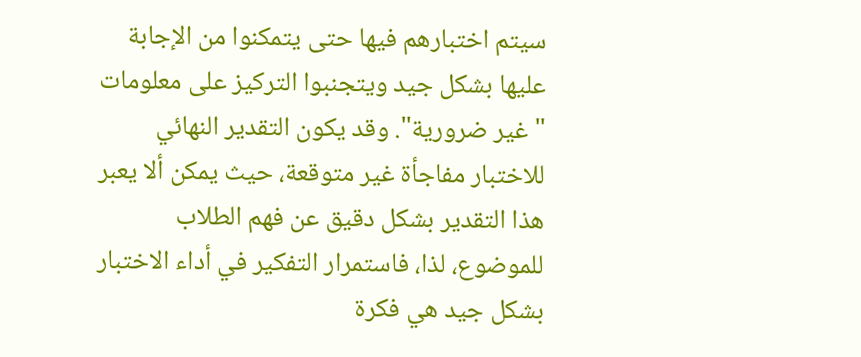سيتم اختبارهم فيها حتى يتمكنوا من الإجابة عليها بشكل جيد ويتجنبوا التركيز على معلومات "غير ضرورية". وقد يكون التقدير النهائي للاختبار مفاجأة غير متوقعة، حيث يمكن ألا يعبر هذا التقدير بشكل دقيق عن فهم الطلاب للموضوع، لذا، فاستمرار التفكير في أداء الاختبار بشكل جيد هي فكرة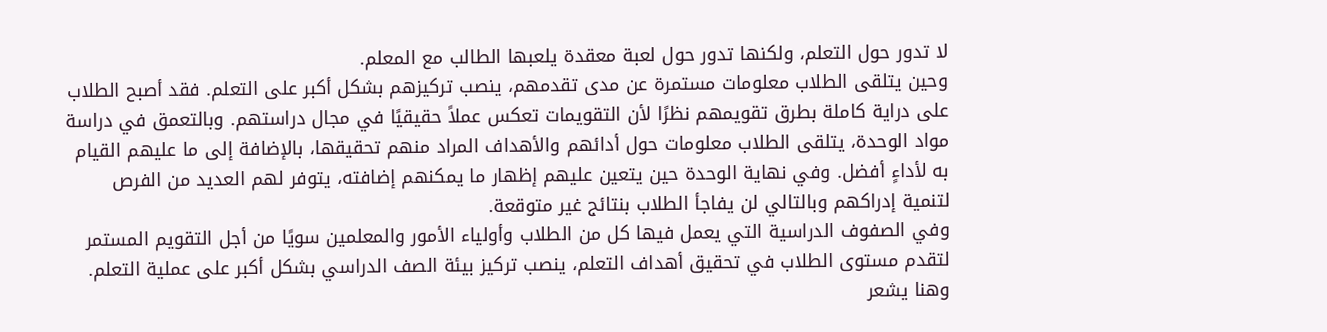لا تدور حول التعلم، ولكنها تدور حول لعبة معقدة يلعبها الطالب مع المعلم.
وحين يتلقى الطلاب معلومات مستمرة عن مدى تقدمهم، ينصب تركيزهم بشكل أكبر على التعلم. فقد أصبح الطلاب على دراية كاملة بطرق تقويمهم نظرًا لأن التقويمات تعكس عملاً حقيقيًا في مجال دراستهم. وبالتعمق في دراسة مواد الوحدة، يتلقى الطلاب معلومات حول أدائهم والأهداف المراد منهم تحقيقها، بالإضافة إلى ما عليهم القيام به لأداءٍ أفضل. وفي نهاية الوحدة حين يتعين عليهم إظهار ما يمكنهم إضافته، يتوفر لهم العديد من الفرص لتنمية إدراكهم وبالتالي لن يفاجأ الطلاب بنتائج غير متوقعة.
وفي الصفوف الدراسية التي يعمل فيها كل من الطلاب وأولياء الأمور والمعلمين سويًا من أجل التقويم المستمر لتقدم مستوى الطلاب في تحقيق أهداف التعلم، ينصب تركيز بيئة الصف الدراسي بشكل أكبر على عملية التعلم. وهنا يشعر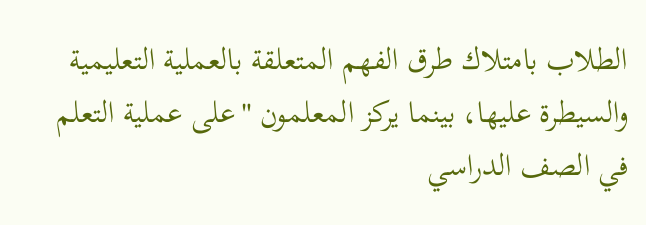الطلاب بامتلاك طرق الفهم المتعلقة بالعملية التعليمية والسيطرة عليها، بينما يركز المعلمون "على عملية التعلم في الصف الدراسي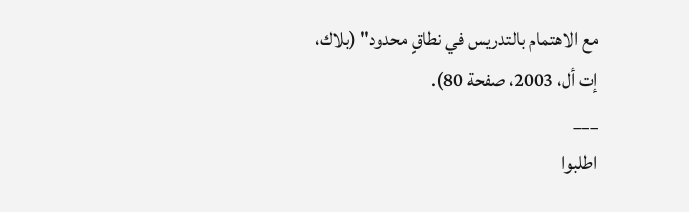مع الاهتمام بالتدريس في نطاقٍ محدود" (بلاك، إت أل، 2003، صفحة 80).
___
اطلبوا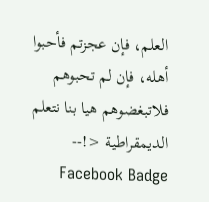العلم، فإن عجزتم فأحبوا أهله، فإن لم تحبوهم فلاتبغضوهم هيا بنا نتعلم الديمقراطية <!-- Facebook Badge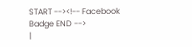START --><!-- Facebook Badge END -->
|